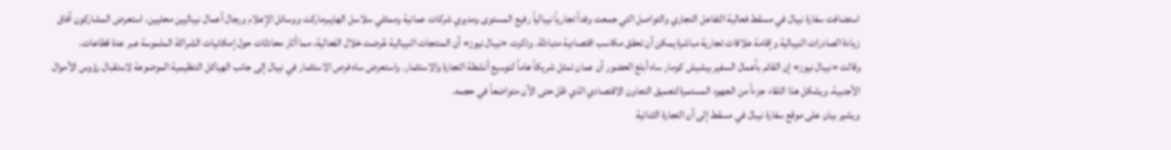استضافت سفارة نيبال في مسقط فعالية التفاعل التجاري والتواصل التي جمعت وفداً تجارياً نيبالياً رفيع المستوى ومديري شركات عمانية وممثلي سلاسل الهايبرماركت ووسائل الإعلام ورجال أعمال نيباليين محليين. استعرض المشاركون آفاق زيادة الصادرات النيبالية وإقامة علاقات تجارية مباشرة يمكن أن تحقق مكاسب اقتصادية متبادلة. وذكرت «نيبال نيوز» أن المنتجات النيبالية عُرضت خلال الفعالية، مما أثار محادثات حول إمكانيات الشراكة الملموسة عبر عدة قطاعات.
وقالت «نيبال نيوز» إن القائم بأعمال السفير بيشيش كومار ساه أبلغ الحضور أن عمان تمثل شريكاً هاماً لتوسيع أنشطة التجارة والاستثمار. واستعرض ساه فرص الاستثمار في نيبال إلى جانب الهياكل التنظيمية الموضوعة لاستقبال رؤوس الأموال الأجنبية. ويشكل هذا اللقاء جزءاً من الجهود المستمرة لتعميق التعاون الاقتصادي الذي ظل حتى الآن متواضعاً في حجمه.
ويشير بيان على موقع سفارة نيبال في مسقط إلى أن التجارة الثنائية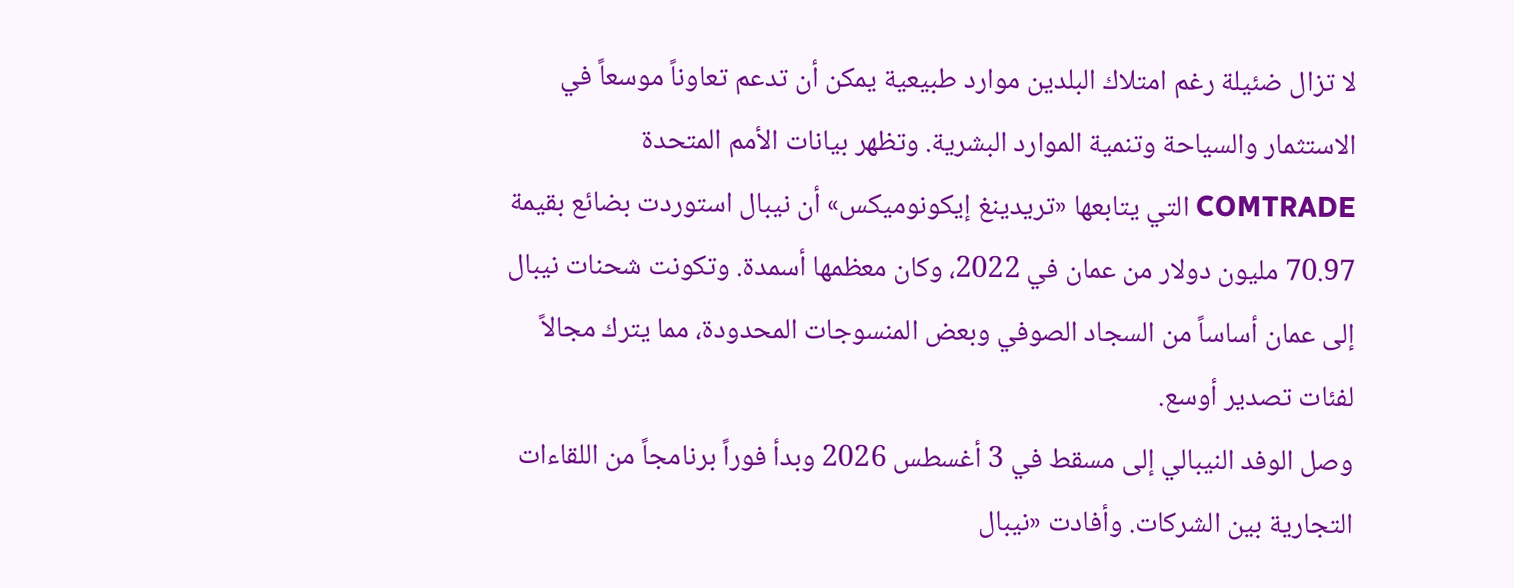لا تزال ضئيلة رغم امتلاك البلدين موارد طبيعية يمكن أن تدعم تعاوناً موسعاً في الاستثمار والسياحة وتنمية الموارد البشرية. وتظهر بيانات الأمم المتحدة COMTRADE التي يتابعها «تريدينغ إيكونوميكس» أن نيبال استوردت بضائع بقيمة 70.97 مليون دولار من عمان في 2022، وكان معظمها أسمدة. وتكونت شحنات نيبال إلى عمان أساساً من السجاد الصوفي وبعض المنسوجات المحدودة، مما يترك مجالاً لفئات تصدير أوسع.
وصل الوفد النيبالي إلى مسقط في 3 أغسطس 2026 وبدأ فوراً برنامجاً من اللقاءات التجارية بين الشركات. وأفادت «نيبال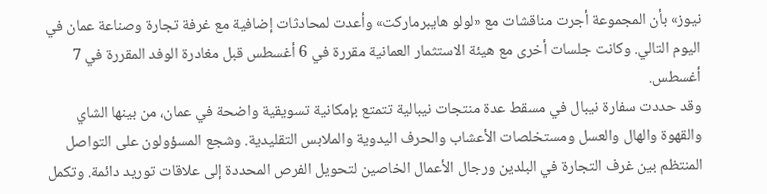نيوز» بأن المجموعة أجرت مناقشات مع «لولو هايبرماركت» وأعدت لمحادثات إضافية مع غرفة تجارة وصناعة عمان في اليوم التالي. وكانت جلسات أخرى مع هيئة الاستثمار العمانية مقررة في 6 أغسطس قبل مغادرة الوفد المقررة في 7 أغسطس.
وقد حددت سفارة نيبال في مسقط عدة منتجات نيبالية تتمتع بإمكانية تسويقية واضحة في عمان، من بينها الشاي والقهوة والهال والعسل ومستخلصات الأعشاب والحرف اليدوية والملابس التقليدية. وشجع المسؤولون على التواصل المنتظم بين غرف التجارة في البلدين ورجال الأعمال الخاصين لتحويل الفرص المحددة إلى علاقات توريد دائمة. وتكمل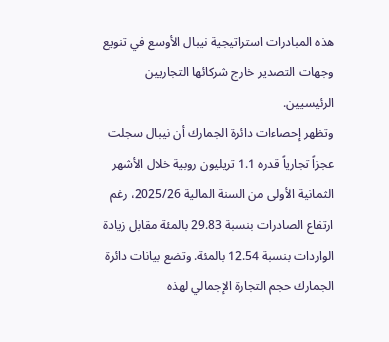هذه المبادرات استراتيجية نيبال الأوسع في تنويع وجهات التصدير خارج شركائها التجاريين الرئيسيين.
وتظهر إحصاءات دائرة الجمارك أن نيبال سجلت عجزاً تجارياً قدره 1.1 تريليون روبية خلال الأشهر الثمانية الأولى من السنة المالية 2025/26، رغم ارتفاع الصادرات بنسبة 29.83 بالمئة مقابل زيادة الواردات بنسبة 12.54 بالمئة. وتضع بيانات دائرة الجمارك حجم التجارة الإجمالي لهذه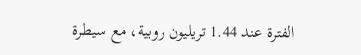الفترة عند 1.44 تريليون روبية، مع سيطرة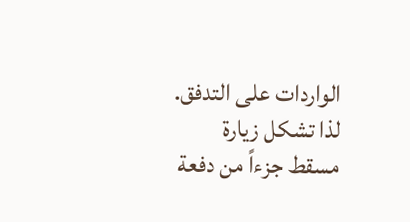الواردات على التدفق. لذا تشكل زيارة مسقط جزءاً من دفعة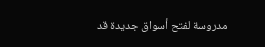مدروسة لفتح أسواق جديدة قد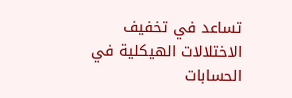تساعد في تخفيف الاختلالات الهيكلية في الحسابات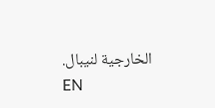الخارجية لنيبال.
EN